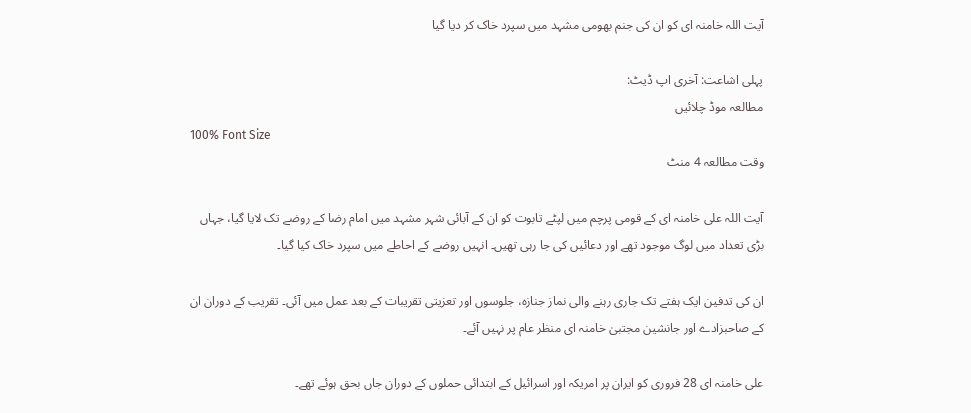آیت اللہ خامنہ ای کو ان کی جنم بھومی مشہد میں سپرد خاک کر دیا گیا

پہلی اشاعت: آخری اپ ڈیٹ:
مطالعہ موڈ چلائیں
100% Font Size
وقت مطالعہ 4 منٹ

آیت اللہ علی خامنہ ای کے قومی پرچم میں لپٹے تابوت کو ان کے آبائی شہر مشہد میں امام رضا کے روضے تک لایا گیا، جہاں بڑی تعداد میں لوگ موجود تھے اور دعائیں کی جا رہی تھیں۔ انہیں روضے کے احاطے میں سپرد خاک کیا گیا۔

ان کی تدفین ایک ہفتے تک جاری رہنے والی نماز جنازہ، جلوسوں اور تعزیتی تقریبات کے بعد عمل میں آئی۔ تقریب کے دوران ان کے صاحبزادے اور جانشین مجتبیٰ خامنہ ای منظر عام پر نہیں آئے۔

علی خامنہ ای 28 فروری کو ایران پر امریکہ اور اسرائیل کے ابتدائی حملوں کے دوران جاں بحق ہوئے تھے۔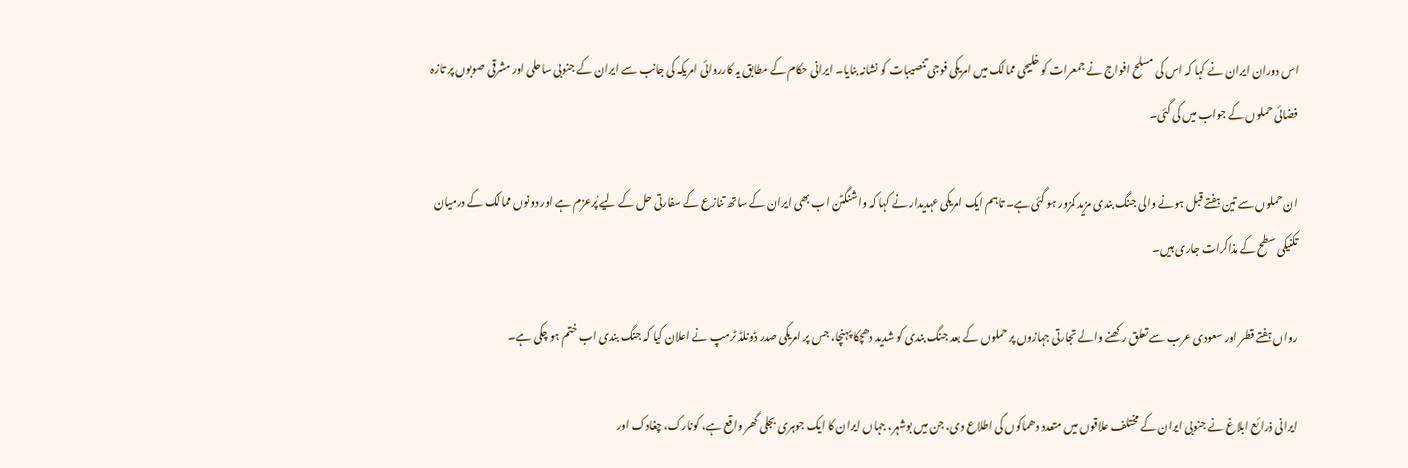اس دوران ایران نے کہا کہ اس کی مسلح افواج نے جمعرات کو خلیجی ممالک میں امریکی فوجی تنصیبات کو نشانہ بنایا۔ ایرانی حکام کے مطابق یہ کارروائی امریکہ کی جانب سے ایران کے جنوبی ساحلی اور مشرقی صوبوں پر تازہ فضائی حملوں کے جواب میں کی گئی۔

ان حملوں سے تین ہفتے قبل ہونے والی جنگ بندی مزید کمزور ہو گئی ہے۔ تاہم ایک امریکی عہدیدار نے کہا کہ واشنگٹن اب بھی ایران کے ساتھ تنازع کے سفارتی حل کے لیے پُرعزم ہے اور دونوں ممالک کے درمیان تکنیکی سطح کے مذاکرات جاری ہیں۔

رواں ہفتے قطر اور سعودی عرب سے تعلق رکھنے والے تجارتی جہازوں پر حملوں کے بعد جنگ بندی کو شدید دھچکا پہنچا، جس پر امریکی صدر ڈونلڈ ٹرمپ نے اعلان کیا کہ جنگ بندی اب ختم ہو چکی ہے۔

ایرانی ذرائع ابلاغ نے جنوبی ایران کے مختلف علاقوں میں متعدد دھماکوں کی اطلاع دی، جن میں بوشہر، جہاں ایران کا ایک جوہری بجلی گھر واقع ہے، کونارک، چغادک اور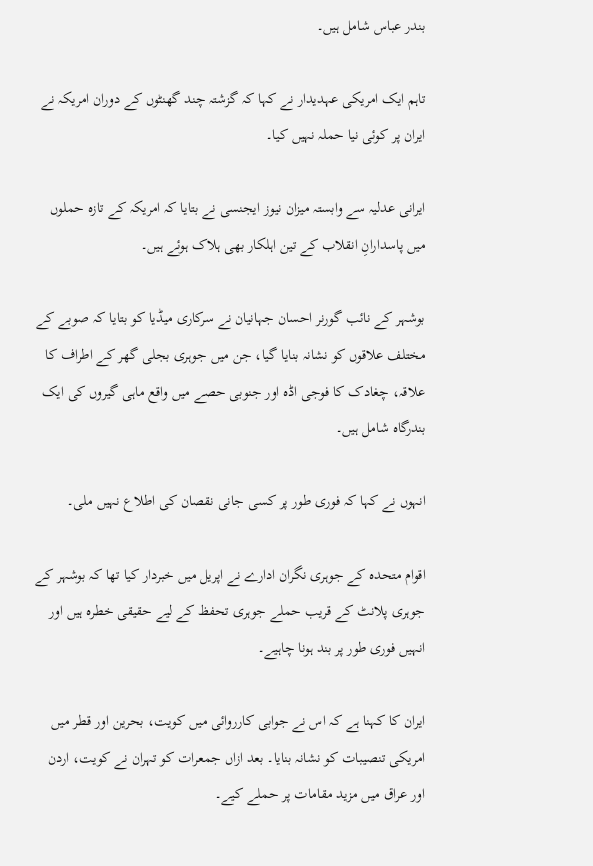بندر عباس شامل ہیں۔

تاہم ایک امریکی عہدیدار نے کہا کہ گزشتہ چند گھنٹوں کے دوران امریکہ نے ایران پر کوئی نیا حملہ نہیں کیا۔

ایرانی عدلیہ سے وابستہ میزان نیوز ایجنسی نے بتایا کہ امریکہ کے تازہ حملوں میں پاسدارانِ انقلاب کے تین اہلکار بھی ہلاک ہوئے ہیں۔

بوشہر کے نائب گورنر احسان جہانیان نے سرکاری میڈیا کو بتایا کہ صوبے کے مختلف علاقوں کو نشانہ بنایا گیا، جن میں جوہری بجلی گھر کے اطراف کا علاقہ، چغادک کا فوجی اڈہ اور جنوبی حصے میں واقع ماہی گیروں کی ایک بندرگاہ شامل ہیں۔

انہوں نے کہا کہ فوری طور پر کسی جانی نقصان کی اطلاع نہیں ملی۔

اقوام متحدہ کے جوہری نگران ادارے نے اپریل میں خبردار کیا تھا کہ بوشہر کے جوہری پلانٹ کے قریب حملے جوہری تحفظ کے لیے حقیقی خطرہ ہیں اور انہیں فوری طور پر بند ہونا چاہیے۔

ایران کا کہنا ہے کہ اس نے جوابی کارروائی میں کویت، بحرین اور قطر میں امریکی تنصیبات کو نشانہ بنایا۔ بعد ازاں جمعرات کو تہران نے کویت، اردن اور عراق میں مزید مقامات پر حملے کیے۔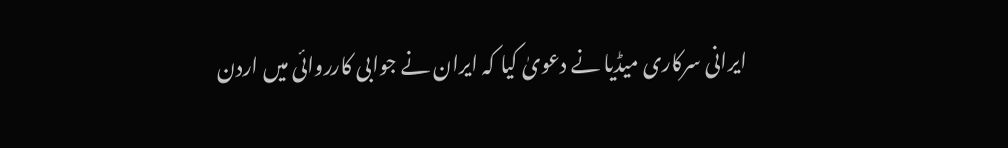ایرانی سرکاری میڈیا نے دعویٰ کیا کہ ایران نے جوابی کارروائی میں اردن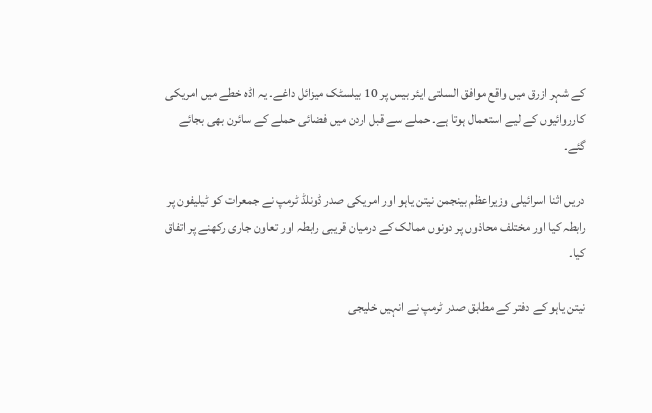کے شہر ازرق میں واقع موافق السلتی ایئر بیس پر 10 بیلسٹک میزائل داغے۔ یہ اڈہ خطے میں امریکی کارروائیوں کے لیے استعمال ہوتا ہے۔ حملے سے قبل اردن میں فضائی حملے کے سائرن بھی بجائے گئے۔

دریں اثنا اسرائیلی وزیراعظم بینجمن نیتن یاہو اور امریکی صدر ڈونلڈ ٹرمپ نے جمعرات کو ٹیلیفون پر رابطہ کیا اور مختلف محاذوں پر دونوں ممالک کے درمیان قریبی رابطہ اور تعاون جاری رکھنے پر اتفاق کیا۔

نیتن یاہو کے دفتر کے مطابق صدر ٹرمپ نے انہیں خلیجی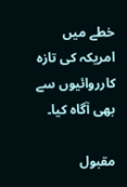خطے میں امریکہ کی تازہ کارروائیوں سے بھی آگاہ کیا۔

مقبول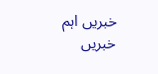خبریں اہم خبریں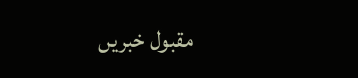مقبول خبریں